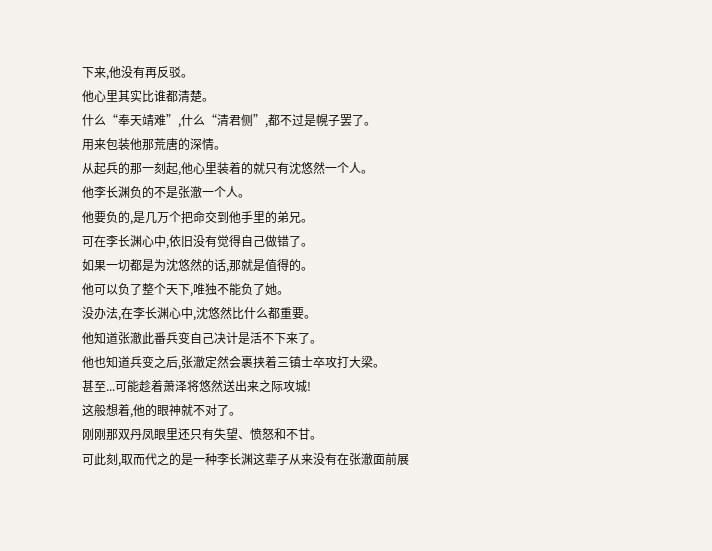下来,他没有再反驳。
他心里其实比谁都清楚。
什么“奉天靖难”,什么“清君侧”,都不过是幌子罢了。
用来包装他那荒唐的深情。
从起兵的那一刻起,他心里装着的就只有沈悠然一个人。
他李长渊负的不是张澈一个人。
他要负的,是几万个把命交到他手里的弟兄。
可在李长渊心中,依旧没有觉得自己做错了。
如果一切都是为沈悠然的话,那就是值得的。
他可以负了整个天下,唯独不能负了她。
没办法,在李长渊心中,沈悠然比什么都重要。
他知道张澈此番兵变自己决计是活不下来了。
他也知道兵变之后,张澈定然会裹挟着三镇士卒攻打大梁。
甚至...可能趁着萧泽将悠然送出来之际攻城!
这般想着,他的眼神就不对了。
刚刚那双丹凤眼里还只有失望、愤怒和不甘。
可此刻,取而代之的是一种李长渊这辈子从来没有在张澈面前展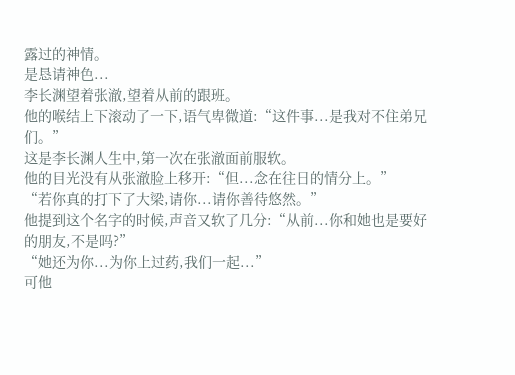露过的神情。
是恳请神色...
李长渊望着张澈,望着从前的跟班。
他的喉结上下滚动了一下,语气卑微道:“这件事...是我对不住弟兄们。”
这是李长渊人生中,第一次在张澈面前服软。
他的目光没有从张澈脸上移开:“但...念在往日的情分上。”
“若你真的打下了大梁,请你...请你善待悠然。”
他提到这个名字的时候,声音又软了几分:“从前...你和她也是要好的朋友,不是吗?”
“她还为你...为你上过药,我们一起...”
可他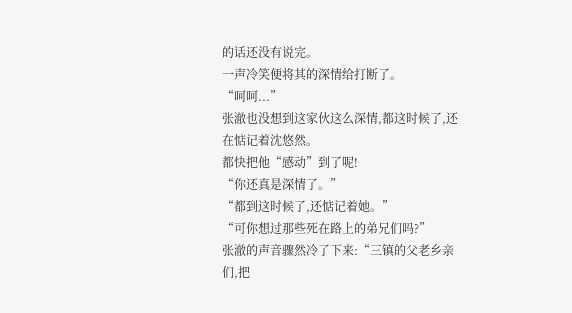的话还没有说完。
一声冷笑便将其的深情给打断了。
“呵呵...”
张澈也没想到这家伙这么深情,都这时候了,还在惦记着沈悠然。
都快把他“感动”到了呢!
“你还真是深情了。”
“都到这时候了,还惦记着她。”
“可你想过那些死在路上的弟兄们吗?”
张澈的声音骤然冷了下来:“三镇的父老乡亲们,把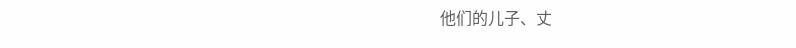他们的儿子、丈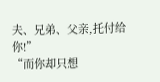夫、兄弟、父亲,托付给你!”
“而你却只想